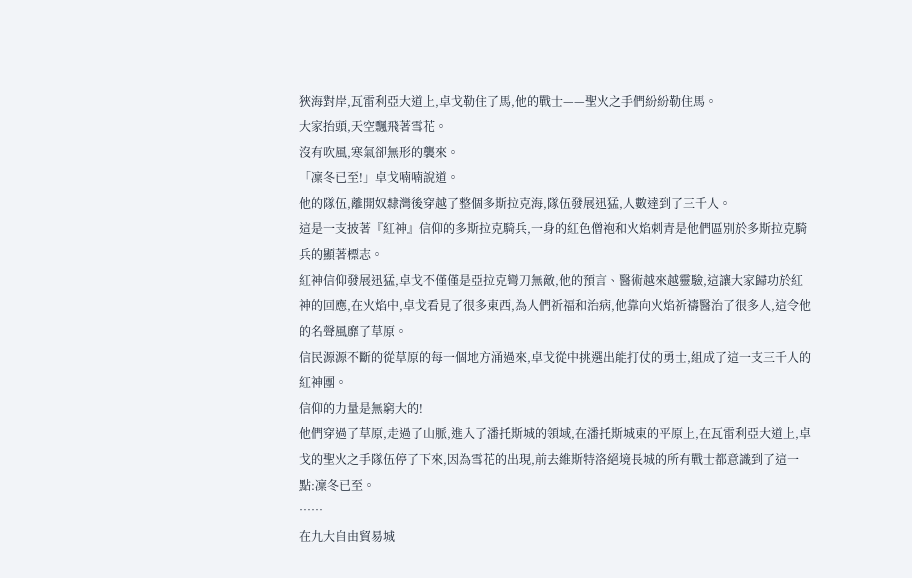狹海對岸,瓦雷利亞大道上,卓戈勒住了馬,他的戰士——聖火之手們紛紛勒住馬。
大家抬頭,天空飄飛著雪花。
沒有吹風,寒氣卻無形的襲來。
「凜冬已至!」卓戈喃喃說道。
他的隊伍,離開奴隸灣後穿越了整個多斯拉克海,隊伍發展迅猛,人數達到了三千人。
這是一支披著『紅神』信仰的多斯拉克騎兵,一身的紅色僧袍和火焰刺青是他們區別於多斯拉克騎兵的顯著標志。
紅神信仰發展迅猛,卓戈不僅僅是亞拉克彎刀無敵,他的預言、醫術越來越靈驗,這讓大家歸功於紅神的回應,在火焰中,卓戈看見了很多東西,為人們祈福和治病,他靠向火焰祈禱醫治了很多人,這令他的名聲風靡了草原。
信民源源不斷的從草原的每一個地方涌過來,卓戈從中挑選出能打仗的勇士,組成了這一支三千人的紅神團。
信仰的力量是無窮大的!
他們穿過了草原,走過了山脈,進入了潘托斯城的領域,在潘托斯城東的平原上,在瓦雷利亞大道上,卓戈的聖火之手隊伍停了下來,因為雪花的出現,前去維斯特洛絕境長城的所有戰士都意識到了這一點:凜冬已至。
……
在九大自由貿易城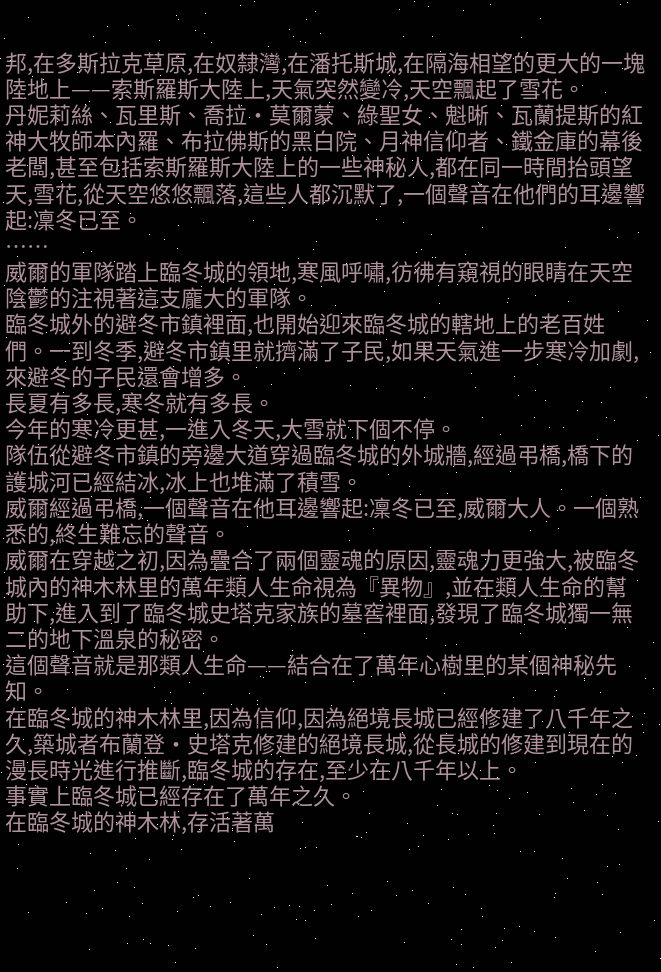邦,在多斯拉克草原,在奴隸灣,在潘托斯城,在隔海相望的更大的一塊陸地上——索斯羅斯大陸上,天氣突然變冷,天空飄起了雪花。
丹妮莉絲、瓦里斯、喬拉·莫爾蒙、綠聖女、魁晰、瓦蘭提斯的紅神大牧師本內羅、布拉佛斯的黑白院、月神信仰者、鐵金庫的幕後老闆,甚至包括索斯羅斯大陸上的一些神秘人,都在同一時間抬頭望天,雪花,從天空悠悠飄落,這些人都沉默了,一個聲音在他們的耳邊響起:凜冬已至。
……
威爾的軍隊踏上臨冬城的領地,寒風呼嘯,彷彿有窺視的眼睛在天空陰鬱的注視著這支龐大的軍隊。
臨冬城外的避冬市鎮裡面,也開始迎來臨冬城的轄地上的老百姓們。一到冬季,避冬市鎮里就擠滿了子民,如果天氣進一步寒冷加劇,來避冬的子民還會增多。
長夏有多長,寒冬就有多長。
今年的寒冷更甚,一進入冬天,大雪就下個不停。
隊伍從避冬市鎮的旁邊大道穿過臨冬城的外城牆,經過弔橋,橋下的護城河已經結冰,冰上也堆滿了積雪。
威爾經過弔橋,一個聲音在他耳邊響起:凜冬已至,威爾大人。一個熟悉的,終生難忘的聲音。
威爾在穿越之初,因為疊合了兩個靈魂的原因,靈魂力更強大,被臨冬城內的神木林里的萬年類人生命視為『異物』,並在類人生命的幫助下,進入到了臨冬城史塔克家族的墓窖裡面,發現了臨冬城獨一無二的地下溫泉的秘密。
這個聲音就是那類人生命——結合在了萬年心樹里的某個神秘先知。
在臨冬城的神木林里,因為信仰,因為絕境長城已經修建了八千年之久,築城者布蘭登·史塔克修建的絕境長城,從長城的修建到現在的漫長時光進行推斷,臨冬城的存在,至少在八千年以上。
事實上臨冬城已經存在了萬年之久。
在臨冬城的神木林,存活著萬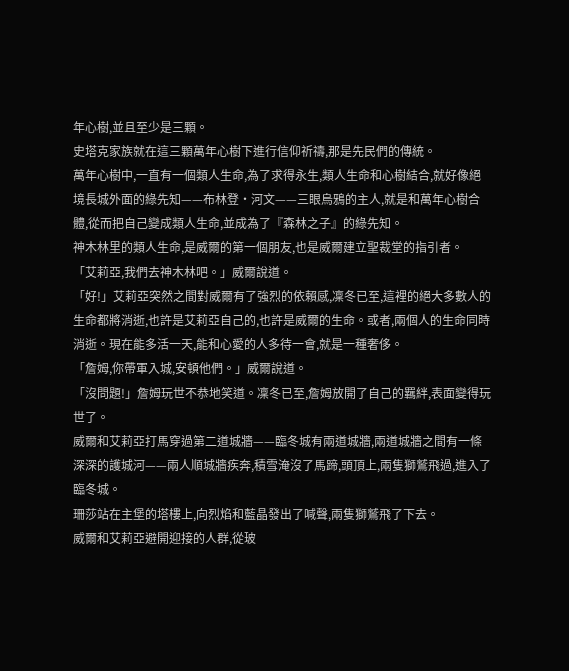年心樹,並且至少是三顆。
史塔克家族就在這三顆萬年心樹下進行信仰祈禱,那是先民們的傳統。
萬年心樹中,一直有一個類人生命,為了求得永生,類人生命和心樹結合,就好像絕境長城外面的綠先知——布林登·河文——三眼烏鴉的主人,就是和萬年心樹合體,從而把自己變成類人生命,並成為了『森林之子』的綠先知。
神木林里的類人生命,是威爾的第一個朋友,也是威爾建立聖裁堂的指引者。
「艾莉亞,我們去神木林吧。」威爾說道。
「好!」艾莉亞突然之間對威爾有了強烈的依賴感,凜冬已至,這裡的絕大多數人的生命都將消逝,也許是艾莉亞自己的,也許是威爾的生命。或者,兩個人的生命同時消逝。現在能多活一天,能和心愛的人多待一會,就是一種奢侈。
「詹姆,你帶軍入城,安頓他們。」威爾說道。
「沒問題!」詹姆玩世不恭地笑道。凜冬已至,詹姆放開了自己的羈絆,表面變得玩世了。
威爾和艾莉亞打馬穿過第二道城牆——臨冬城有兩道城牆,兩道城牆之間有一條深深的護城河——兩人順城牆疾奔,積雪淹沒了馬蹄,頭頂上,兩隻獅鷲飛過,進入了臨冬城。
珊莎站在主堡的塔樓上,向烈焰和藍晶發出了喊聲,兩隻獅鷲飛了下去。
威爾和艾莉亞避開迎接的人群,從玻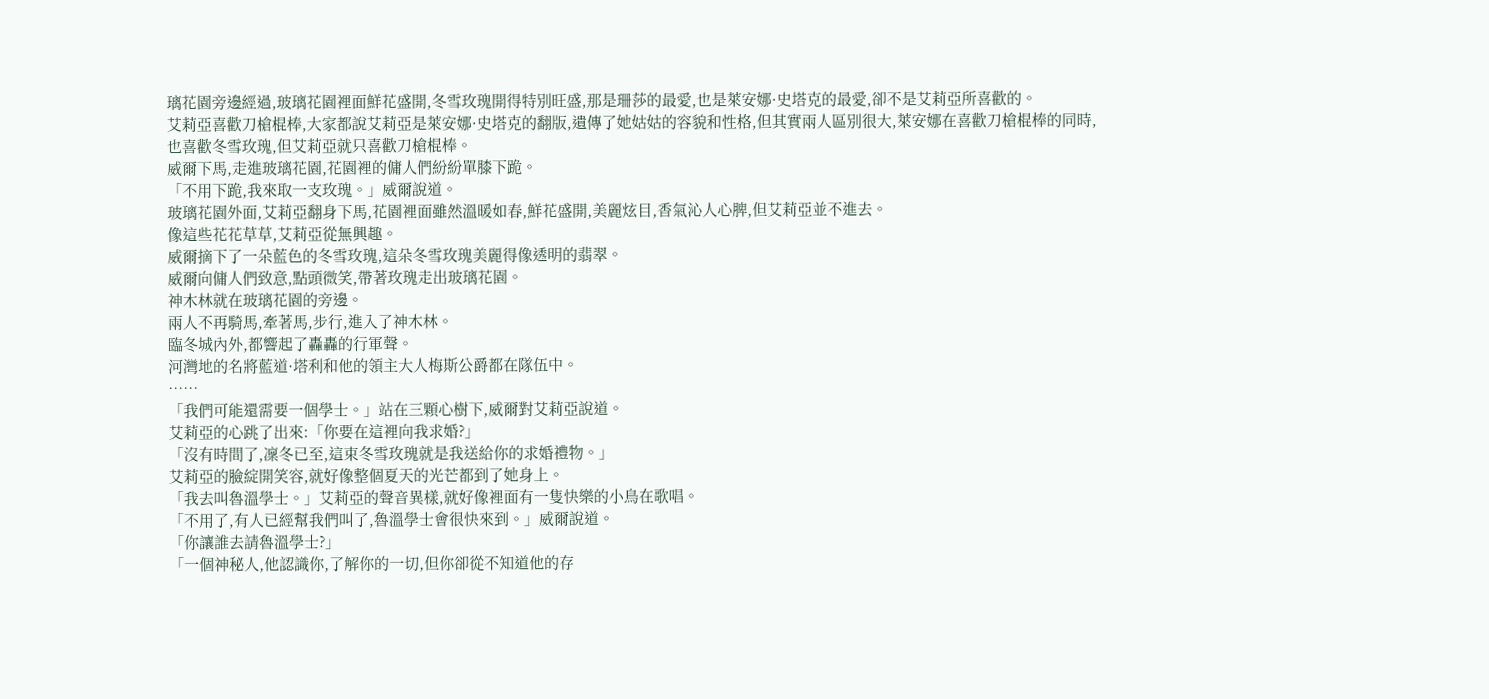璃花園旁邊經過,玻璃花園裡面鮮花盛開,冬雪玫瑰開得特別旺盛,那是珊莎的最愛,也是萊安娜·史塔克的最愛,卻不是艾莉亞所喜歡的。
艾莉亞喜歡刀槍棍棒,大家都說艾莉亞是萊安娜·史塔克的翻版,遺傳了她姑姑的容貌和性格,但其實兩人區別很大,萊安娜在喜歡刀槍棍棒的同時,也喜歡冬雪玫瑰,但艾莉亞就只喜歡刀槍棍棒。
威爾下馬,走進玻璃花園,花園裡的傭人們紛紛單膝下跪。
「不用下跪,我來取一支玫瑰。」威爾說道。
玻璃花園外面,艾莉亞翻身下馬,花園裡面雖然溫暖如春,鮮花盛開,美麗炫目,香氣沁人心脾,但艾莉亞並不進去。
像這些花花草草,艾莉亞從無興趣。
威爾摘下了一朵藍色的冬雪玫瑰,這朵冬雪玫瑰美麗得像透明的翡翠。
威爾向傭人們致意,點頭微笑,帶著玫瑰走出玻璃花園。
神木林就在玻璃花園的旁邊。
兩人不再騎馬,牽著馬,步行,進入了神木林。
臨冬城內外,都響起了轟轟的行軍聲。
河灣地的名將藍道·塔利和他的領主大人梅斯公爵都在隊伍中。
……
「我們可能還需要一個學士。」站在三顆心樹下,威爾對艾莉亞說道。
艾莉亞的心跳了出來:「你要在這裡向我求婚?」
「沒有時間了,凜冬已至,這束冬雪玫瑰就是我送給你的求婚禮物。」
艾莉亞的臉綻開笑容,就好像整個夏天的光芒都到了她身上。
「我去叫魯溫學士。」艾莉亞的聲音異樣,就好像裡面有一隻快樂的小鳥在歌唱。
「不用了,有人已經幫我們叫了,魯溫學士會很快來到。」威爾說道。
「你讓誰去請魯溫學士?」
「一個神秘人,他認識你,了解你的一切,但你卻從不知道他的存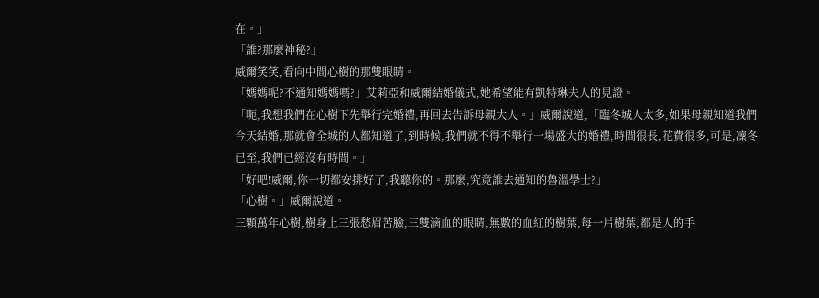在。」
「誰?那麼神秘?」
威爾笑笑,看向中間心樹的那雙眼睛。
「媽媽呢?不通知媽媽嗎?」艾莉亞和威爾結婚儀式,她希望能有凱特琳夫人的見證。
「呃,我想我們在心樹下先舉行完婚禮,再回去告訴母親大人。」威爾說道,「臨冬城人太多,如果母親知道我們今天結婚,那就會全城的人都知道了,到時候,我們就不得不舉行一場盛大的婚禮,時間很長,花費很多,可是,凜冬已至,我們已經沒有時間。」
「好吧!威爾,你一切都安排好了,我聽你的。那麼,究竟誰去通知的魯溫學士?」
「心樹。」威爾說道。
三顆萬年心樹,樹身上三張愁眉苦臉,三雙滴血的眼睛,無數的血紅的樹葉,每一片樹葉,都是人的手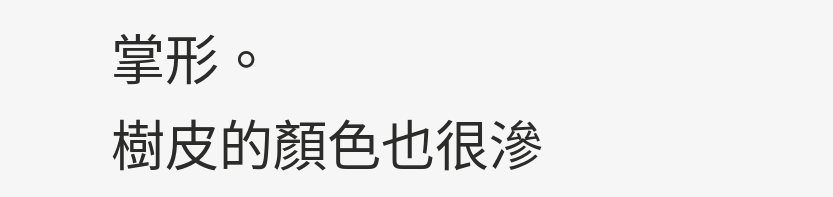掌形。
樹皮的顏色也很滲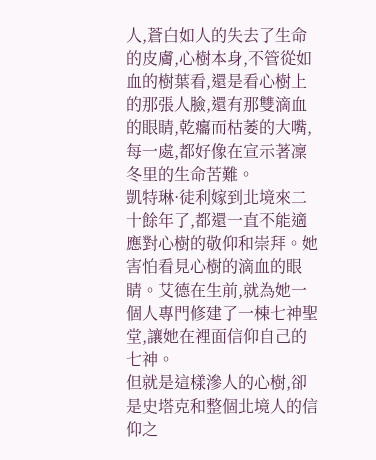人,蒼白如人的失去了生命的皮膚,心樹本身,不管從如血的樹葉看,還是看心樹上的那張人臉,還有那雙滴血的眼睛,乾癟而枯萎的大嘴,每一處,都好像在宣示著凜冬里的生命苦難。
凱特琳·徒利嫁到北境來二十餘年了,都還一直不能適應對心樹的敬仰和崇拜。她害怕看見心樹的滴血的眼睛。艾德在生前,就為她一個人專門修建了一棟七神聖堂,讓她在裡面信仰自己的七神。
但就是這樣滲人的心樹,卻是史塔克和整個北境人的信仰之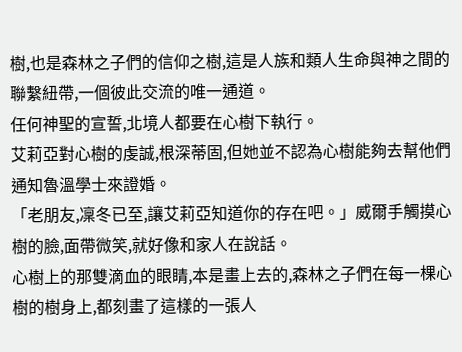樹,也是森林之子們的信仰之樹,這是人族和類人生命與神之間的聯繫紐帶,一個彼此交流的唯一通道。
任何神聖的宣誓,北境人都要在心樹下執行。
艾莉亞對心樹的虔誠,根深蒂固,但她並不認為心樹能夠去幫他們通知魯溫學士來證婚。
「老朋友,凜冬已至,讓艾莉亞知道你的存在吧。」威爾手觸摸心樹的臉,面帶微笑,就好像和家人在說話。
心樹上的那雙滴血的眼睛,本是畫上去的,森林之子們在每一棵心樹的樹身上,都刻畫了這樣的一張人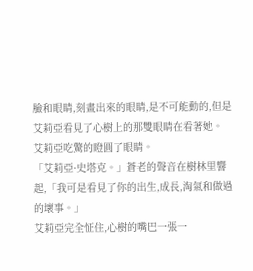臉和眼睛,刻畫出來的眼睛,是不可能動的,但是艾莉亞看見了心樹上的那雙眼睛在看著她。
艾莉亞吃驚的瞪圓了眼睛。
「艾莉亞·史塔克。」蒼老的聲音在樹林里響起,「我可是看見了你的出生,成長,淘氣和做過的壞事。」
艾莉亞完全怔住,心樹的嘴巴一張一